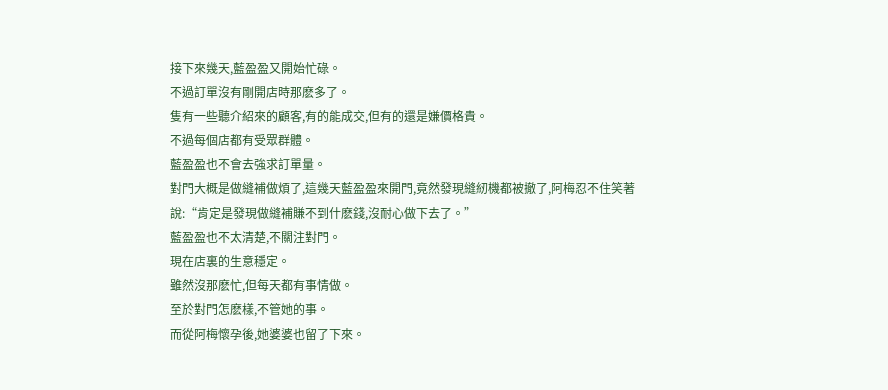接下來幾天,藍盈盈又開始忙碌。
不過訂單沒有剛開店時那麽多了。
隻有一些聽介紹來的顧客,有的能成交,但有的還是嫌價格貴。
不過每個店都有受眾群體。
藍盈盈也不會去強求訂單量。
對門大概是做縫補做煩了,這幾天藍盈盈來開門,竟然發現縫紉機都被撤了,阿梅忍不住笑著說:“肯定是發現做縫補賺不到什麽錢,沒耐心做下去了。”
藍盈盈也不太清楚,不關注對門。
現在店裏的生意穩定。
雖然沒那麽忙,但每天都有事情做。
至於對門怎麽樣,不管她的事。
而從阿梅懷孕後,她婆婆也留了下來。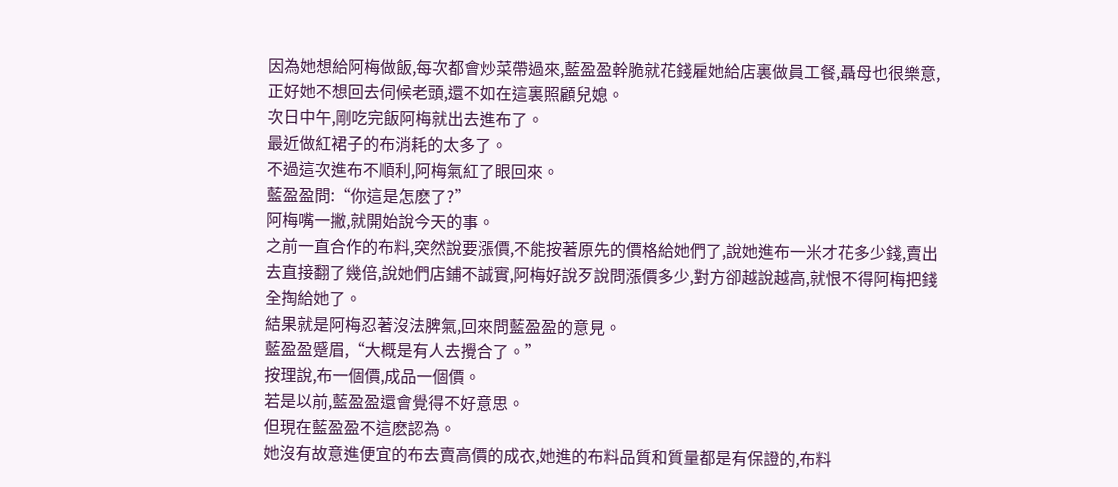因為她想給阿梅做飯,每次都會炒菜帶過來,藍盈盈幹脆就花錢雇她給店裏做員工餐,聶母也很樂意,正好她不想回去伺候老頭,還不如在這裏照顧兒媳。
次日中午,剛吃完飯阿梅就出去進布了。
最近做紅裙子的布消耗的太多了。
不過這次進布不順利,阿梅氣紅了眼回來。
藍盈盈問:“你這是怎麽了?”
阿梅嘴一撇,就開始說今天的事。
之前一直合作的布料,突然說要漲價,不能按著原先的價格給她們了,說她進布一米才花多少錢,賣出去直接翻了幾倍,說她們店鋪不誠實,阿梅好說歹說問漲價多少,對方卻越說越高,就恨不得阿梅把錢全掏給她了。
結果就是阿梅忍著沒法脾氣,回來問藍盈盈的意見。
藍盈盈蹙眉,“大概是有人去攪合了。”
按理說,布一個價,成品一個價。
若是以前,藍盈盈還會覺得不好意思。
但現在藍盈盈不這麽認為。
她沒有故意進便宜的布去賣高價的成衣,她進的布料品質和質量都是有保證的,布料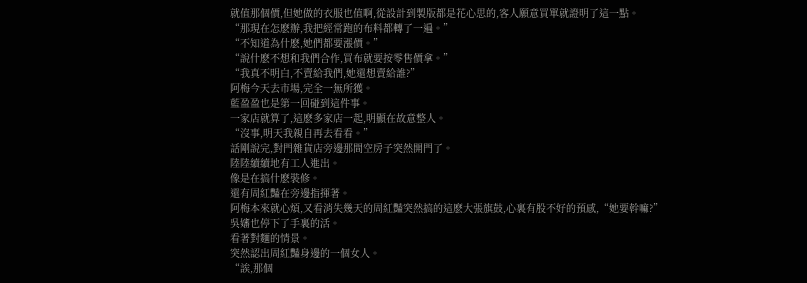就值那個價,但她做的衣服也值啊,從設計到製版都是花心思的,客人願意買單就證明了這一點。
“那現在怎麽辦,我把經常跑的布料都轉了一遍。”
“不知道為什麽,她們都要漲價。”
“說什麽不想和我們合作,買布就要按零售價拿。”
“我真不明白,不賣給我們,她還想賣給誰?”
阿梅今天去市場,完全一無所獲。
藍盈盈也是第一回碰到這件事。
一家店就算了,這麽多家店一起,明顯在故意整人。
“沒事,明天我親自再去看看。”
話剛說完,對門雜貨店旁邊那間空房子突然開門了。
陸陸續續地有工人進出。
像是在搞什麽裝修。
還有周紅豔在旁邊指揮著。
阿梅本來就心煩,又看消失幾天的周紅豔突然搞的這麽大張旗鼓,心裏有股不好的預感,“她要幹嘛?”
吳嬸也停下了手裏的活。
看著對麵的情景。
突然認出周紅豔身邊的一個女人。
“誒,那個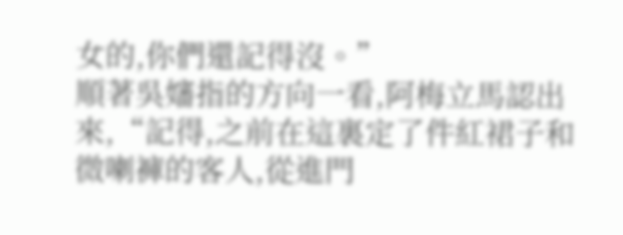女的,你們還記得沒。”
順著吳嬸指的方向一看,阿梅立馬認出來,“記得,之前在這裏定了件紅裙子和微喇褲的客人,從進門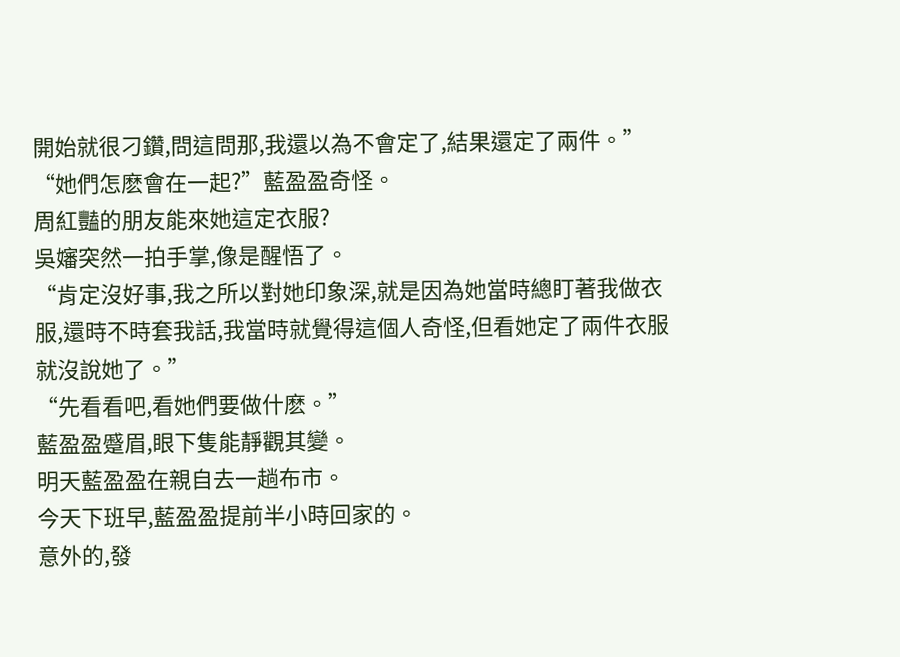開始就很刁鑽,問這問那,我還以為不會定了,結果還定了兩件。”
“她們怎麽會在一起?”藍盈盈奇怪。
周紅豔的朋友能來她這定衣服?
吳嬸突然一拍手掌,像是醒悟了。
“肯定沒好事,我之所以對她印象深,就是因為她當時總盯著我做衣服,還時不時套我話,我當時就覺得這個人奇怪,但看她定了兩件衣服就沒說她了。”
“先看看吧,看她們要做什麽。”
藍盈盈蹙眉,眼下隻能靜觀其變。
明天藍盈盈在親自去一趟布市。
今天下班早,藍盈盈提前半小時回家的。
意外的,發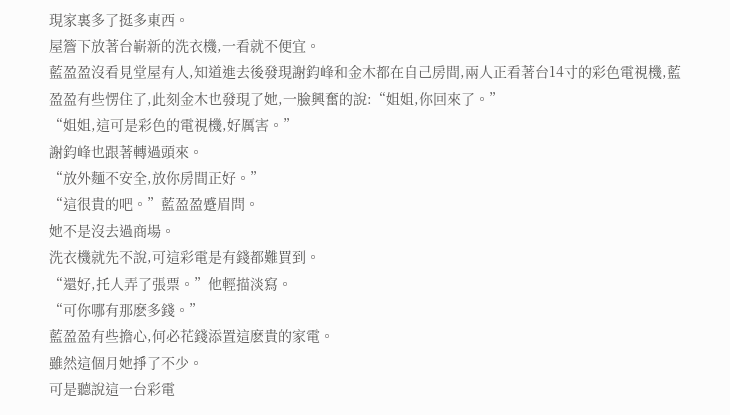現家裏多了挺多東西。
屋簷下放著台嶄新的洗衣機,一看就不便宜。
藍盈盈沒看見堂屋有人,知道進去後發現謝鈞峰和金木都在自己房間,兩人正看著台14寸的彩色電視機,藍盈盈有些愣住了,此刻金木也發現了她,一臉興奮的說:“姐姐,你回來了。”
“姐姐,這可是彩色的電視機,好厲害。”
謝鈞峰也跟著轉過頭來。
“放外麵不安全,放你房間正好。”
“這很貴的吧。”藍盈盈蹙眉問。
她不是沒去過商場。
洗衣機就先不說,可這彩電是有錢都難買到。
“還好,托人弄了張票。”他輕描淡寫。
“可你哪有那麽多錢。”
藍盈盈有些擔心,何必花錢添置這麽貴的家電。
雖然這個月她掙了不少。
可是聽說這一台彩電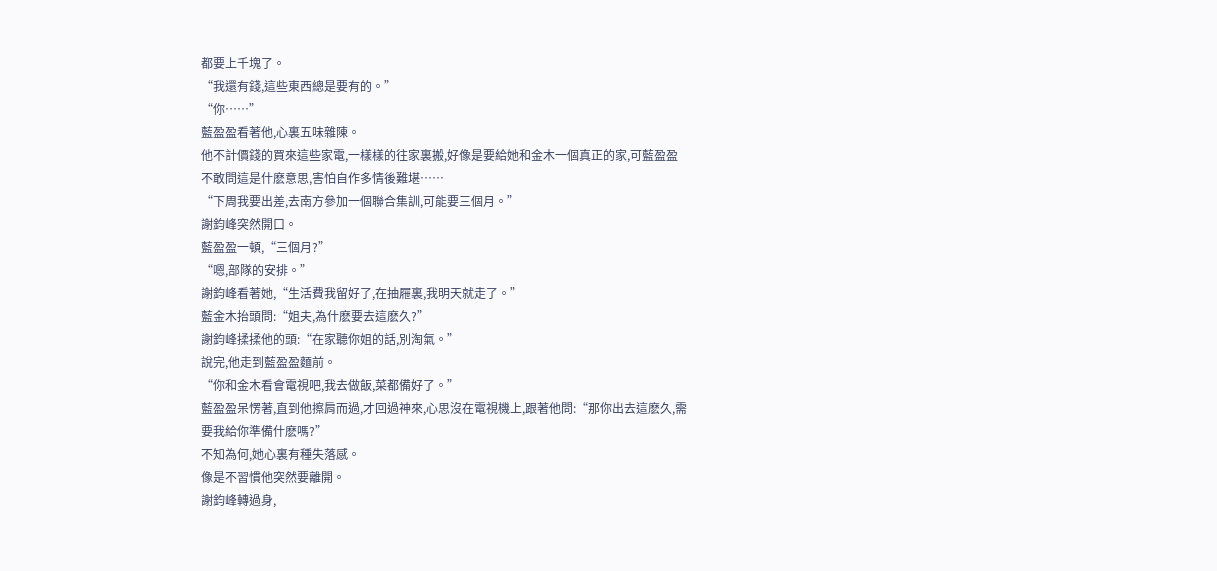都要上千塊了。
“我還有錢,這些東西總是要有的。”
“你……”
藍盈盈看著他,心裏五味雜陳。
他不計價錢的買來這些家電,一樣樣的往家裏搬,好像是要給她和金木一個真正的家,可藍盈盈不敢問這是什麽意思,害怕自作多情後難堪……
“下周我要出差,去南方參加一個聯合集訓,可能要三個月。”
謝鈞峰突然開口。
藍盈盈一頓,“三個月?”
“嗯,部隊的安排。”
謝鈞峰看著她,“生活費我留好了,在抽屜裏,我明天就走了。”
藍金木抬頭問:“姐夫,為什麽要去這麽久?”
謝鈞峰揉揉他的頭:“在家聽你姐的話,別淘氣。”
說完,他走到藍盈盈麵前。
“你和金木看會電視吧,我去做飯,菜都備好了。”
藍盈盈呆愣著,直到他擦肩而過,才回過神來,心思沒在電視機上,跟著他問:“那你出去這麽久,需要我給你準備什麽嗎?”
不知為何,她心裏有種失落感。
像是不習慣他突然要離開。
謝鈞峰轉過身,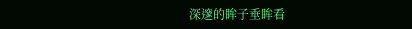深邃的眸子垂眸看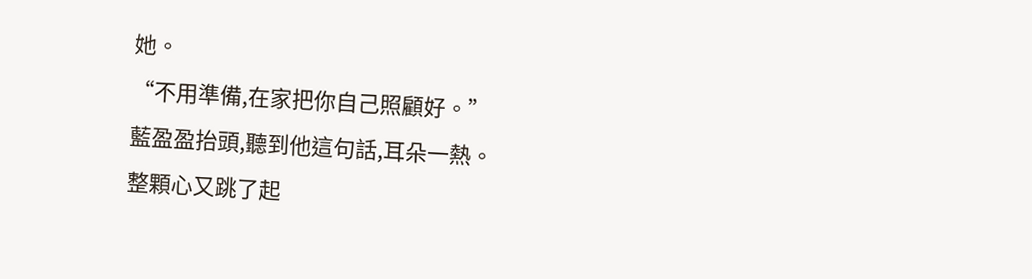她。
“不用準備,在家把你自己照顧好。”
藍盈盈抬頭,聽到他這句話,耳朵一熱。
整顆心又跳了起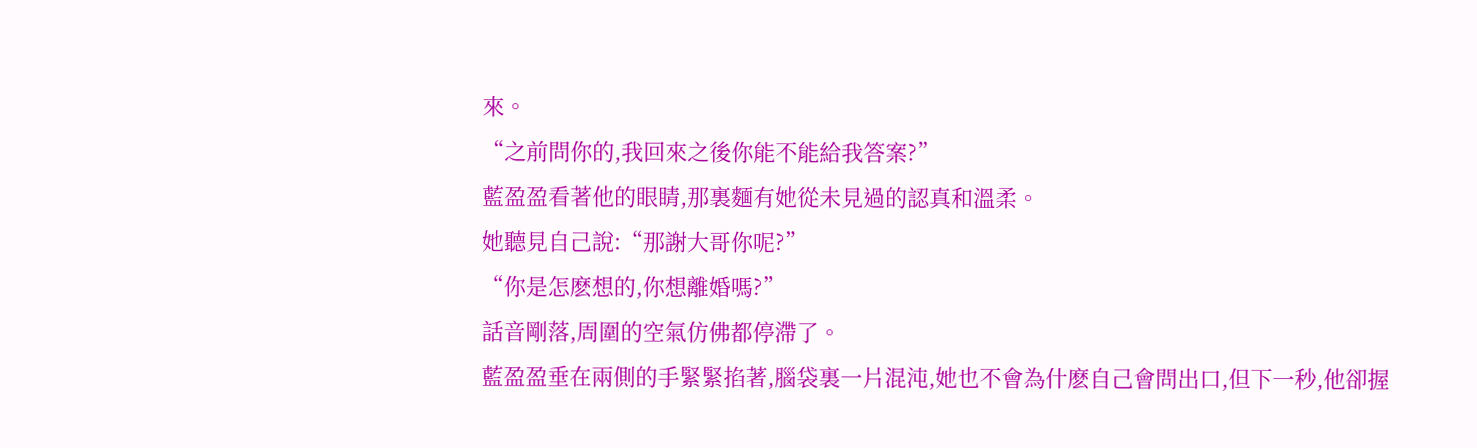來。
“之前問你的,我回來之後你能不能給我答案?”
藍盈盈看著他的眼睛,那裏麵有她從未見過的認真和溫柔。
她聽見自己說:“那謝大哥你呢?”
“你是怎麽想的,你想離婚嗎?”
話音剛落,周圍的空氣仿佛都停滯了。
藍盈盈垂在兩側的手緊緊掐著,腦袋裏一片混沌,她也不會為什麽自己會問出口,但下一秒,他卻握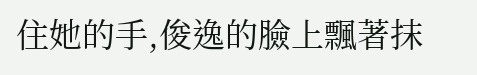住她的手,俊逸的臉上飄著抹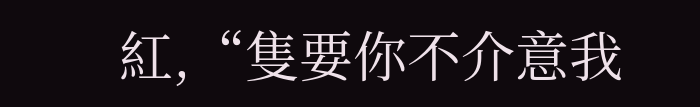紅,“隻要你不介意我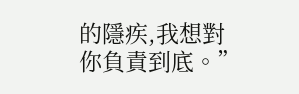的隱疾,我想對你負責到底。”